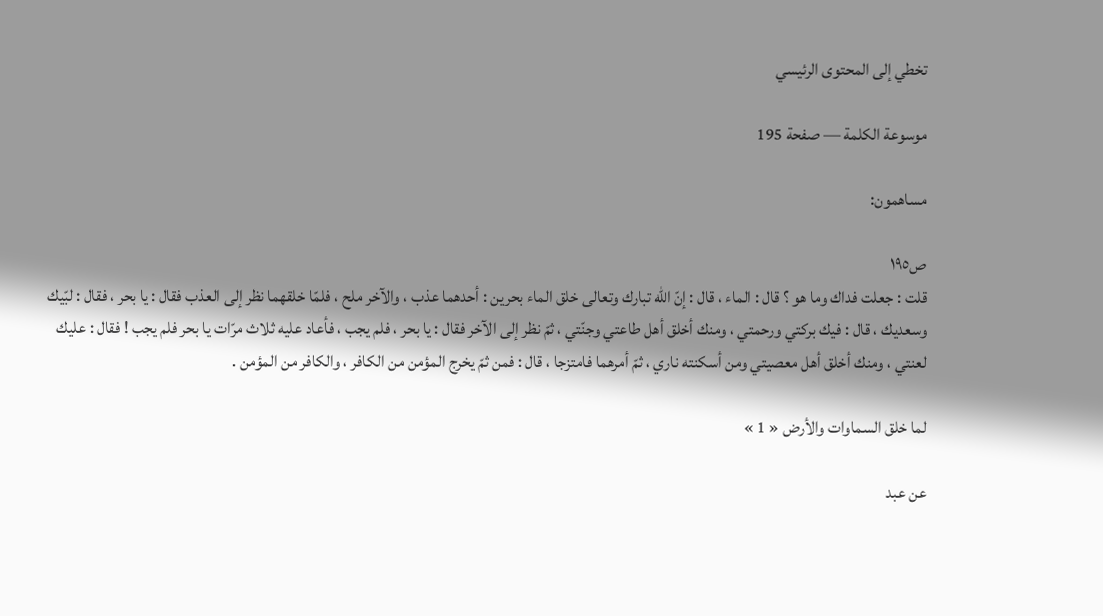تخطي إلى المحتوى الرئيسي

موسوعة الكلمة — صفحة 195

مساهمون:

ص١٩٥
قلت : جعلت فداك وما هو ؟ قال : الماء ، قال : إنّ اللّه تبارك وتعالى خلق الماء بحرين : أحدهما عذب ، والآخر ملح ، فلمّا خلقهما نظر إلى العذب فقال : يا بحر ، فقال : لبّيك وسعديك ، قال : فيك بركتي ورحمتي ، ومنك أخلق أهل طاعتي وجنّتي ، ثمّ نظر إلى الآخر فقال : يا بحر ، فلم يجب ، فأعاد عليه ثلاث مرّات يا بحر فلم يجب ! فقال : عليك لعنتي ، ومنك أخلق أهل معصيتي ومن أسكنته ناري ، ثمّ أمرهما فامتزجا ، قال : فمن ثمّ يخرج المؤمن من الكافر ، والكافر من المؤمن .

لما خلق السماوات والأرض « 1 »

عن عبد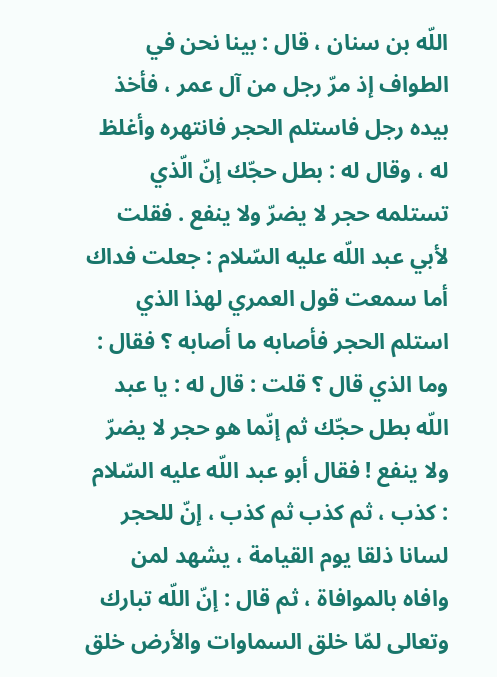اللّه بن سنان ، قال : بينا نحن في الطواف إذ مرّ رجل من آل عمر ، فأخذ بيده رجل فاستلم الحجر فانتهره وأغلظ له ، وقال له : بطل حجّك إنّ الّذي تستلمه حجر لا يضرّ ولا ينفع . فقلت لأبي عبد اللّه عليه السّلام : جعلت فداك أما سمعت قول العمري لهذا الذي استلم الحجر فأصابه ما أصابه ؟ فقال : وما الذي قال ؟ قلت : قال له : يا عبد اللّه بطل حجّك ثم إنّما هو حجر لا يضرّ ولا ينفع ! فقال أبو عبد اللّه عليه السّلام : كذب ، ثم كذب ثم كذب ، إنّ للحجر لسانا ذلقا يوم القيامة ، يشهد لمن وافاه بالموافاة ، ثم قال : إنّ اللّه تبارك وتعالى لمّا خلق السماوات والأرض خلق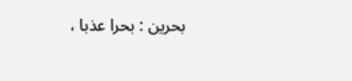بحرين : بحرا عذبا ،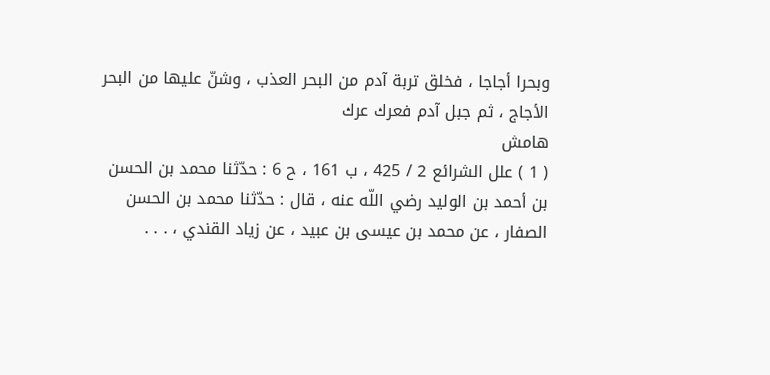وبحرا أجاجا ، فخلق تربة آدم من البحر العذب ، وشنّ عليها من البحر الأجاج ، ثم جبل آدم فعرك عرك
هامش
( 1 ) علل الشرائع 2 / 425 ، ب 161 ، ح 6 : حدّثنا محمد بن الحسن بن أحمد بن الوليد رضي اللّه عنه ، قال : حدّثنا محمد بن الحسن الصفار ، عن محمد بن عيسى بن عبيد ، عن زياد القندي ، . . .